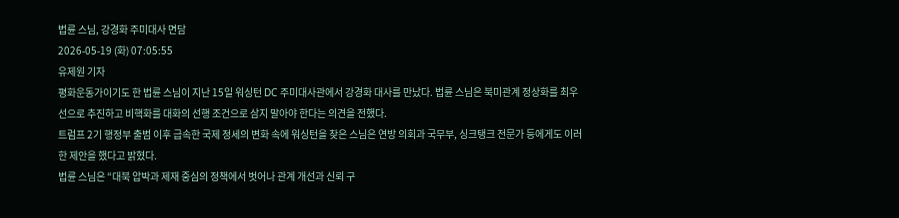법륜 스님, 강경화 주미대사 면담
2026-05-19 (화) 07:05:55
유제원 기자
평화운동가이기도 한 법륜 스님이 지난 15일 워싱턴 DC 주미대사관에서 강경화 대사를 만났다. 법륜 스님은 북미관계 정상화를 최우선으로 추진하고 비핵화를 대화의 선행 조건으로 삼지 말아야 한다는 의견을 전했다.
트럼프 2기 행정부 출범 이후 급속한 국제 정세의 변화 속에 워싱턴을 찾은 스님은 연방 의회과 국무부, 싱크탱크 전문가 등에게도 이러한 제안을 했다고 밝혔다.
법륜 스님은 “대북 압박과 제재 중심의 정책에서 벗어나 관계 개선과 신뢰 구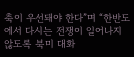축이 우선돼야 한다”며 “한반도에서 다시는 전쟁이 일어나지 않도록 북미 대화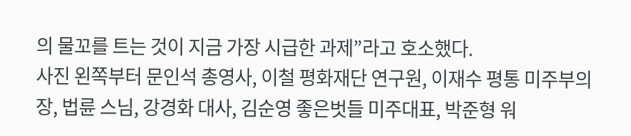의 물꼬를 트는 것이 지금 가장 시급한 과제”라고 호소했다.
사진 왼쪽부터 문인석 총영사, 이철 평화재단 연구원, 이재수 평통 미주부의장, 법륜 스님, 강경화 대사, 김순영 좋은벗들 미주대표, 박준형 워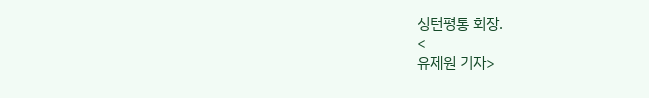싱턴평통 회장.
<
유제원 기자>